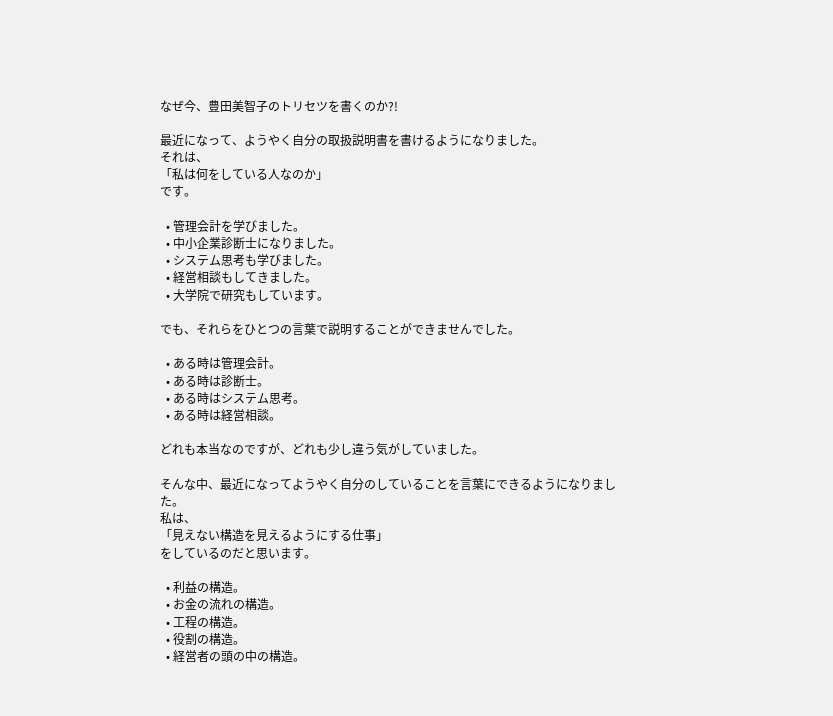なぜ今、豊田美智子のトリセツを書くのか?!

最近になって、ようやく自分の取扱説明書を書けるようになりました。
それは、
「私は何をしている人なのか」
です。

  • 管理会計を学びました。
  • 中小企業診断士になりました。
  • システム思考も学びました。
  • 経営相談もしてきました。
  • 大学院で研究もしています。

でも、それらをひとつの言葉で説明することができませんでした。

  • ある時は管理会計。
  • ある時は診断士。
  • ある時はシステム思考。
  • ある時は経営相談。

どれも本当なのですが、どれも少し違う気がしていました。

そんな中、最近になってようやく自分のしていることを言葉にできるようになりました。
私は、
「見えない構造を見えるようにする仕事」
をしているのだと思います。

  • 利益の構造。
  • お金の流れの構造。
  • 工程の構造。
  • 役割の構造。
  • 経営者の頭の中の構造。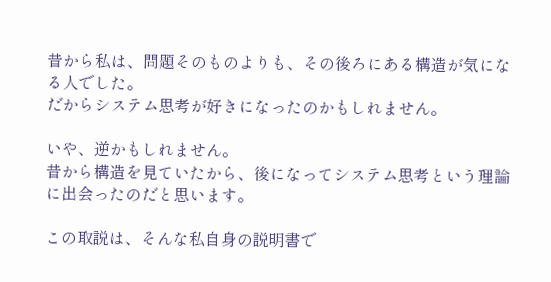昔から私は、問題そのものよりも、その後ろにある構造が気になる人でした。
だからシステム思考が好きになったのかもしれません。

いや、逆かもしれません。
昔から構造を見ていたから、後になってシステム思考という理論に出会ったのだと思います。

この取説は、そんな私自身の説明書で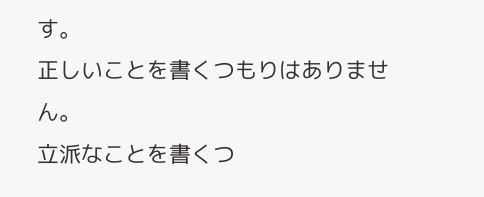す。
正しいことを書くつもりはありません。
立派なことを書くつ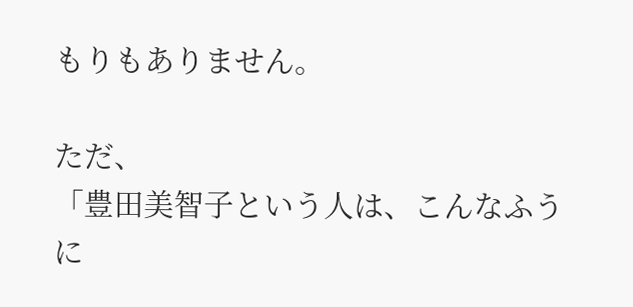もりもありません。

ただ、
「豊田美智子という人は、こんなふうに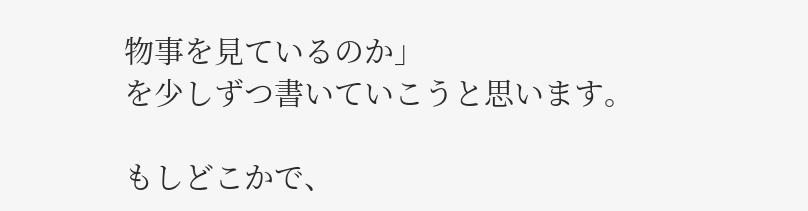物事を見ているのか」
を少しずつ書いていこうと思います。

もしどこかで、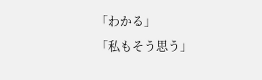「わかる」
「私もそう思う」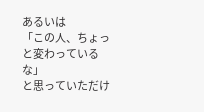あるいは
「この人、ちょっと変わっているな」
と思っていただけ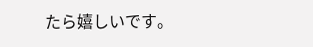たら嬉しいです。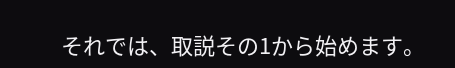それでは、取説その1から始めます。